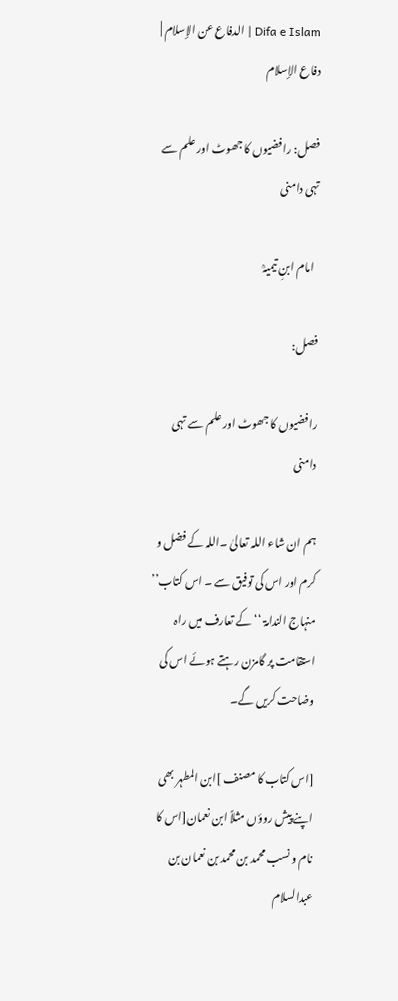Difa e Islam | الدفاع عن الإسلام | دفاع الإسلام

فصل: رافضیوں کا جھوٹ اور علم سے تہی دامنی

  امام ابنِ تیمیہؒ

فصل:

رافضیوں کا جھوٹ اور علم سے تہی دامنی

ہم ان شاء اللہ تعالیٰ ۔اللہ کے فضل و کرم اور اس کی توفیق سے ۔ اس کتاب’’ منہاج الندامۃ ‘‘ کے تعارف میں راہ استقامت پر گامزن رہتے ہوئے اس کی وضاحت کریں گے۔

[اس کتاب کا مصنف ]ابن المطہر بھی اپنے پیش روؤں مثلاً ابن نعمان[اس کا نام و نسب محمد بن محمد بن نعمان بن عبدالسلام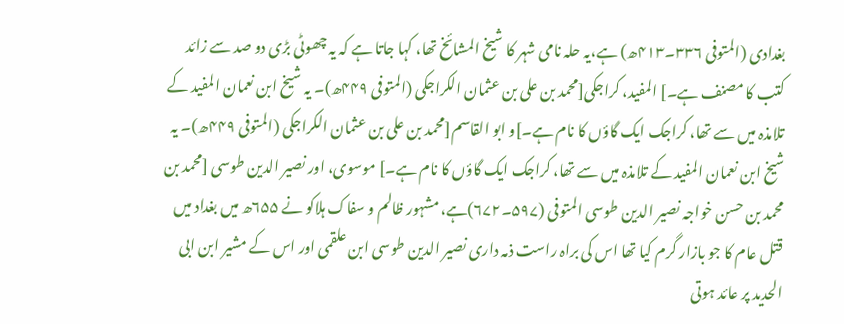بغدادی (المتوفی ۳۳۶۔۴۱۳ھ) ہے،یہ حلہ نامی شہر کا شیخ المشائخ تھا، کہا جاتا ہے کہ یہ چھوٹی بڑی دو صد سے زائد کتب کا مصنف ہے۔] المفید، کراجکی[محمد بن علی بن عثمان الکراجکی (المتوفی ۴۴۹ھ)۔ یہ شیخ ابن نعمان المفید کے تلامذہ میں سے تھا، کراجک ایک گاؤں کا نام ہے۔]و ابو القاسم[محمد بن علی بن عثمان الکراجکی (المتوفی ۴۴۹ھ)۔ یہ شیخ ابن نعمان المفید کے تلامذہ میں سے تھا، کراجک ایک گاؤں کا نام ہے۔] موسوی، اور نصیر الدین طوسی [محمد بن محمد بن حسن خواجہ نصیر الدین طوسی المتوفی (۵۹۷۔۶۷۲)ہے، مشہور ظالم و سفاک ہلاکو نے ۶۵۵ھ میں بغداد میں قتل عام کا جو بازار گرم کیا تھا اس کی براہ راست ذمہ داری نصیر الدین طوسی ابن علقمی اور اس کے مشیر ابن ابی الحدید پر عائد ہوتی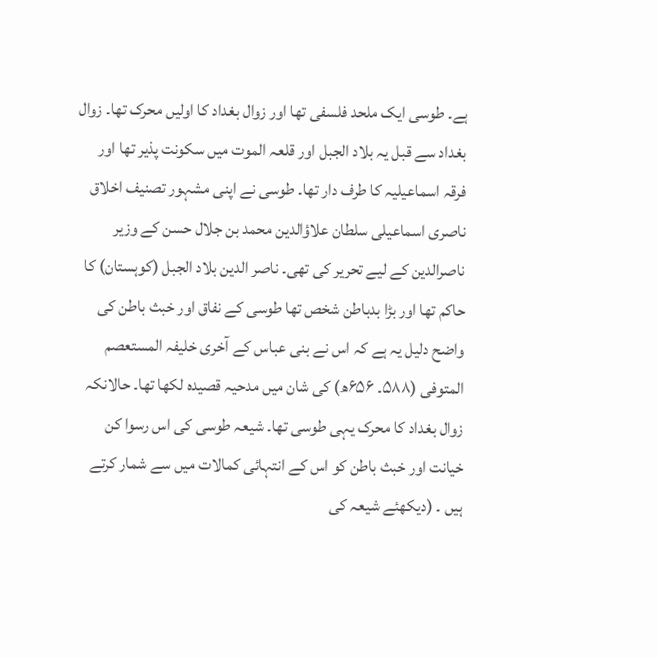ہے۔ طوسی ایک ملحد فلسفی تھا اور زوال بغداد کا اولیں محرک تھا۔ زوال بغداد سے قبل یہ بلاد الجبل اور قلعہ الموت میں سکونت پذیر تھا اور فرقہ اسماعیلیہ کا طرف دار تھا۔ طوسی نے اپنی مشہور تصنیف اخلاق ناصری اسماعیلی سلطان علاؤالدین محمد بن جلال حسن کے وزیر ناصرالدین کے لیے تحریر کی تھی۔ ناصر الدین بلاد الجبل (کوہستان) کا حاکم تھا اور بڑا بدباطن شخص تھا طوسی کے نفاق اور خبث باطن کی واضح دلیل یہ ہے کہ اس نے بنی عباس کے آخری خلیفہ المستعصم المتوفی (۵۸۸۔ ۶۵۶ھ) کی شان میں مدحیہ قصیدہ لکھا تھا۔ حالانکہ زوال بغداد کا محرک یہی طوسی تھا۔ شیعہ طوسی کی اس رسوا کن خیانت اور خبث باطن کو اس کے انتہائی کمالات میں سے شمار کرتے ہیں ۔ (دیکھئے شیعہ کی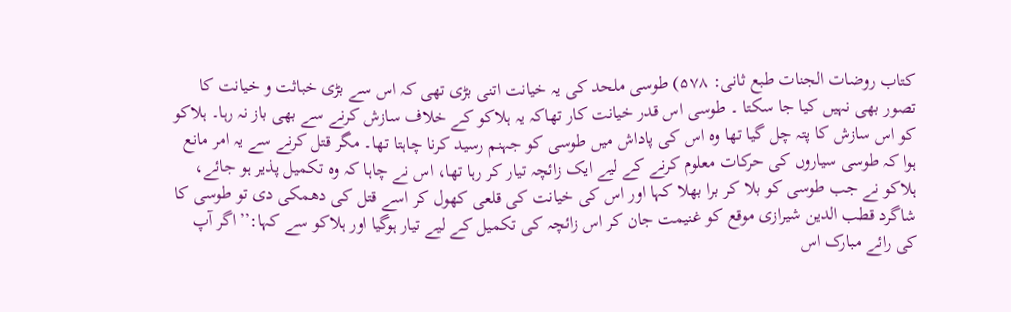کتاب روضات الجنات طبع ثانی: ۵۷۸) طوسی ملحد کی یہ خیانت اتنی بڑی تھی کہ اس سے بڑی خباثت و خیانت کا تصور بھی نہیں کیا جا سکتا ۔ طوسی اس قدر خیانت کار تھاکہ یہ ہلاکو کے خلاف سازش کرنے سے بھی باز نہ رہا۔ ہلاکو کو اس سازش کا پتہ چل گیا تھا وہ اس کی پاداش میں طوسی کو جہنم رسید کرنا چاہتا تھا۔ مگر قتل کرنے سے یہ امر مانع ہوا کہ طوسی سیاروں کی حرکات معلوم کرنے کے لیے ایک زائچہ تیار کر رہا تھا، اس نے چاہا کہ وہ تکمیل پذیر ہو جائے، ہلاکو نے جب طوسی کو بلا کر برا بھلا کہا اور اس کی خیانت کی قلعی کھول کر اسے قتل کی دھمکی دی تو طوسی کا شاگرد قطب الدین شیرازی موقع کو غنیمت جان کر اس زائچہ کی تکمیل کے لیے تیار ہوگیا اور ہلاکو سے کہا:’’اگر آپ کی رائے مبارک اس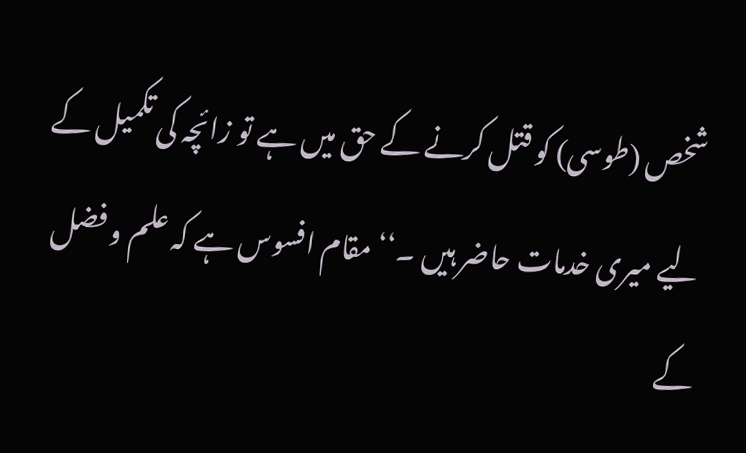شخص (طوسی) کو قتل کرنے کے حق میں ہے تو زائچہ کی تکمیل کے لیے میری خدمات حاضر ہیں ۔‘‘ مقام افسوس ہے کہ علم و فضل کے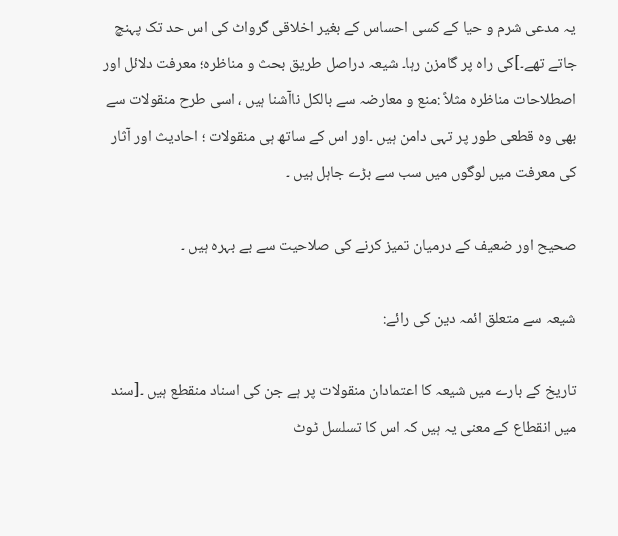یہ مدعی شرم و حیا کے کسی احساس کے بغیر اخلاقی گرواٹ کی اس حد تک پہنچ جاتے تھے۔]کی راہ پر گامزن رہا۔ شیعہ دراصل طریق بحث و مناظرہ؛ معرفت دلائل اور اصطلاحات مناظرہ مثلاً :منع و معارضہ سے بالکل ناآشنا ہیں ، اسی طرح منقولات سے بھی وہ قطعی طور پر تہی دامن ہیں ۔اور اس کے ساتھ ہی منقولات ؛ احادیث اور آثار کی معرفت میں لوگوں میں سب سے بڑے جاہل ہیں ۔

صحیح اور ضعیف کے درمیان تمیز کرنے کی صلاحیت سے بے بہرہ ہیں ۔

شیعہ سے متعلق ائمہ دین کی رائے:

تاریخ کے بارے میں شیعہ کا اعتمادان منقولات پر ہے جن کی اسناد منقطع ہیں ۔[سند میں انقطاع کے معنی یہ ہیں کہ اس کا تسلسل ٹوٹ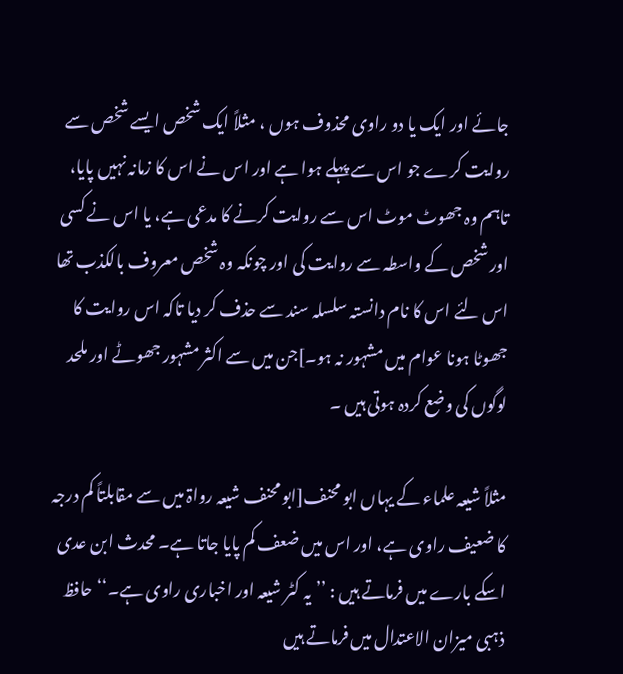جائے اور ایک یا دو راوی محذوف ہوں ، مثلاً ایک شخص ایسے شخص سے روایت کرے جو اس سے پہلے ہوا ہے اور اس نے اس کا زمانہ نہیں پایا، تاہم وہ جھوٹ موٹ اس سے روایت کرنے کا مدعی ہے، یا اس نے کسی اور شخص کے واسطہ سے روایت کی اور چونکہ وہ شخص معروف بالکذب تھا اس لئے اس کا نام دانستہ سلسلہ سند سے حذف کر دیا تاکہ اس روایت کا جھوٹا ہونا عوام میں مشہور نہ ہو۔]جن میں سے اکثر مشہور جھوٹے اور ملحد لوگوں کی وضع کردہ ہوتی ہیں ۔

مثلاً شیعہ علماء کے یہاں ابو محنف[ابو محنف شیعہ رواۃ میں سے مقابلتاً کم درجہ کا ضعیف راوی ہے، اور اس میں ضعف کم پایا جاتا ہے۔ محدث ابن عدی اسکے بارے میں فرماتے ہیں : ’’ یہ کٹر شیعہ اور اخباری راوی ہے۔‘‘ حافظ ذہبی میزان الاعتدال میں فرماتے ہیں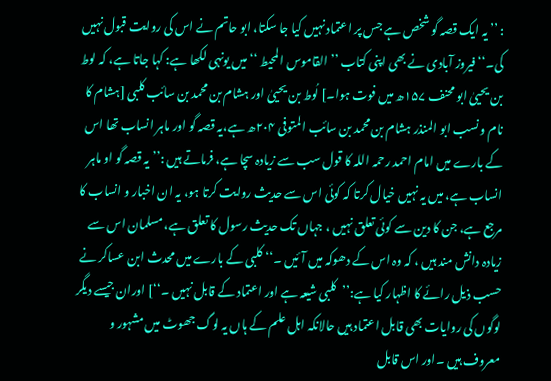: ’’ یہ ایک قصہ گو شخص ہے جس پر اعتماد نہیں کیا جا سکتا، ابو حاتم نے اس کی روایت قبول نہیں کی۔‘‘ فیروز آبادی نے بھی اپنی کتاب ’’ القاموس المحیط ‘‘ میں یونہی لکھا ہے: کہا جاتا ہے، کہ لوط بن یحییٰ ابو محنف ۱۵۷ھ میں فوت ہوا۔] لُوط بن یحییٰ اور ہشام بن محمد بن سائب کلبی [ہشام کا نام و نسب ابو المنذر ہشام بن محمد بن سائب المتوفی ۲۰۴ھ ہے،یہ قصہ گو اور ماہر انساب تھا اس کے بارے میں امام احمد رحمہ اللہ کا قول سب سے زیادہ سچا ہے، فرماتے ہیں :’’ یہ قصہ گو او ماہر انساب ہے، میں یہ نہیں خیال کرتا کہ کوئی اس سے حدیث روایت کرتا ہو، یہ ان اخبار و انساب کا مرجع ہے، جن کا دین سے کوئی تعلق نہیں ، جہاں تک حدیث رسول کا تعلق ہے، مسلمان اس سے زیادہ دانش مند ہیں ، کہ وہ اس کے دھوکہ میں آئیں ۔‘‘ کلبی کے بارے میں محدث ابن عساکر نے حسب ذیل رائے کا اظہار کیا ہے:’’کلبی شیعہ ہے اور اعتماد کے قابل نہیں ۔‘‘] اوران جیسے دیگر لوگوں کی روایات بھی قابل اعتماد ہیں حالانکہ اہل علم کے ہاں یہ لوگ جھوٹ میں مشہور و معروف ہیں ۔اور اس قابل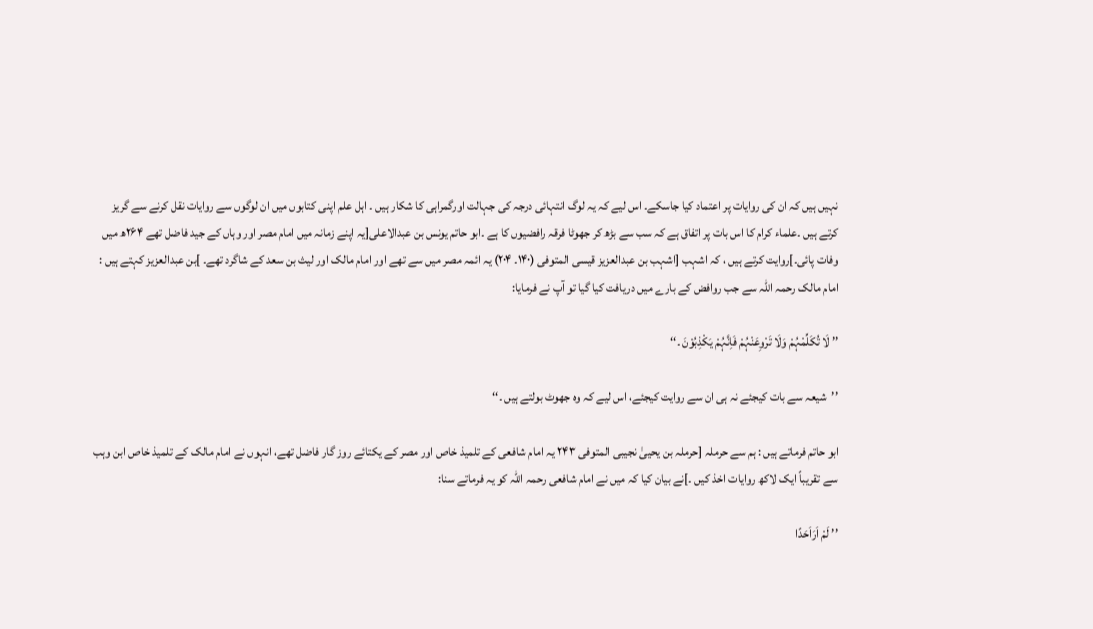نہیں ہیں کہ ان کی روایات پر اعتماد کیا جاسکے۔ اس لیے کہ یہ لوگ انتہائی درجہ کی جہالت اورگمراہی کا شکار ہیں ۔ اہل علم اپنی کتابوں میں ان لوگوں سے روایات نقل کرنے سے گریز کرتے ہیں ۔علماء کرام کا اس بات پر اتفاق ہے کہ سب سے بڑھ کر جھوٹا فرقہ رافضیوں کا ہے ۔ابو حاتم یونس بن عبدالاعلی[یہ اپنے زمانہ میں امام مصر اور وہاں کے جید فاضل تھے ۲۶۴ھ میں وفات پائی۔]روایت کرتے ہیں ، کہ اشہب [اشہب بن عبدالعزیز قیسی المتوفی (۱۴۰۔ ۲۰۴) یہ ائمہ مصر میں سے تھے اور امام مالک اور لیث بن سعد کے شاگرد تھے۔ ]بن عبدالعزیز کہتے ہیں : امام مالک رحمہ اللہ سے جب روافض کے بارے میں دریافت کیا گیا تو آپ نے فرمایا:

’’ لَا تُکَلِّمْہُمْ وَلَا تَرْوِعَنْہُمْ فَاِنَّہُمْ یَکْذِبُوْنَ ۔‘‘

’’شیعہ سے بات کیجئے نہ ہی ان سے روایت کیجئے، اس لیے کہ وہ جھوٹ بولتے ہیں ۔‘‘

ابو حاتم فرماتے ہیں : ہم سے حرملہ [حرملہ بن یحییٰ نجیبی المتوفی ۲۴۳ یہ امام شافعی کے تلمیذ خاص اور مصر کے یکتائے روز گار فاضل تھے، انہوں نے امام مالک کے تلمیذ خاص ابن وہب سے تقریباً ایک لاکھ روایات اخذ کیں ۔]نے بیان کیا کہ میں نے امام شافعی رحمہ اللہ کو یہ فرماتے سنا:

’’ لَمْ اَرَاَحَدًا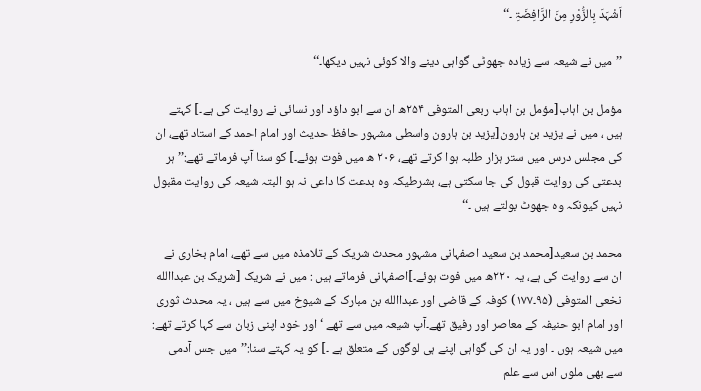اَشْہَدَ بِالزُّوْرِ مِنَ الرَّافِضَۃِ ۔‘‘

’’میں نے شیعہ سے زیادہ جھوٹی گواہی دینے والا کوئی نہیں دیکھا۔‘‘

مؤمل بن اہاب[مؤمل بن اہاب ربعی المتوفی ۲۵۴ھ ان سے ابو داؤد اور نسائی نے روایت کی ہے۔] کہتے ہیں ، میں نے یزید بن ہارون[یزید بن ہارون واسطی مشہور حافظ حدیث اور امام احمد کے استاد تھے، ان کی مجلس درس میں ستر ہزار طلبہ ہوا کرتے تھے، ۲۰۶ ھ میں فوت ہوئے۔] کو سنا آپ فرماتے تھے:’’ ہر بدعتی کی روایت قبول کی جا سکتی ہے، بشرطیکہ وہ بدعت کا داعی نہ ہو البتہ شیعہ کی روایت مقبول نہیں کیونکہ وہ جھوٹ بولتے ہیں ۔‘‘

محمد بن سعید[محمد بن سعید اصفہانی مشہور محدث شریک کے تلامذہ میں سے تھے، امام بخاری نے ان سے روایت کی ہے، یہ ۲۲۰ھ میں فوت ہوئے۔]اصفہانی فرماتے ہیں : میں نے شریک [شریک بن عبداالله نخعی المتوفی (۹۵۔۱۷۷) کوفہ کے قاضی اور عبداالله بن مبارک کے شیوخ میں سے ہیں ، یہ محدث ثوری اور امام ابو حنیفہ کے معاصر اور رفیق تھے۔آپ شیعہ میں سے تھے ‘ اور خود اپنی زبان سے کہا کرتے تھے: میں شیعہ ہوں ۔ اور یہ ان کی گواہی اپنے ہی لوگوں کے متعلق ہے ۔] کو یہ کہتے سنا:’’میں جس آدمی سے بھی ملوں اس سے علم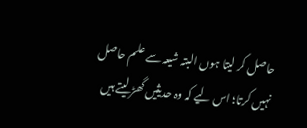حاصل کر لیتا ہوں البتہ شیعہ سے علم حاصل نہیں کرتا؛ اس لیے کہ وہ حدیثیں گھڑ لیتے ہیں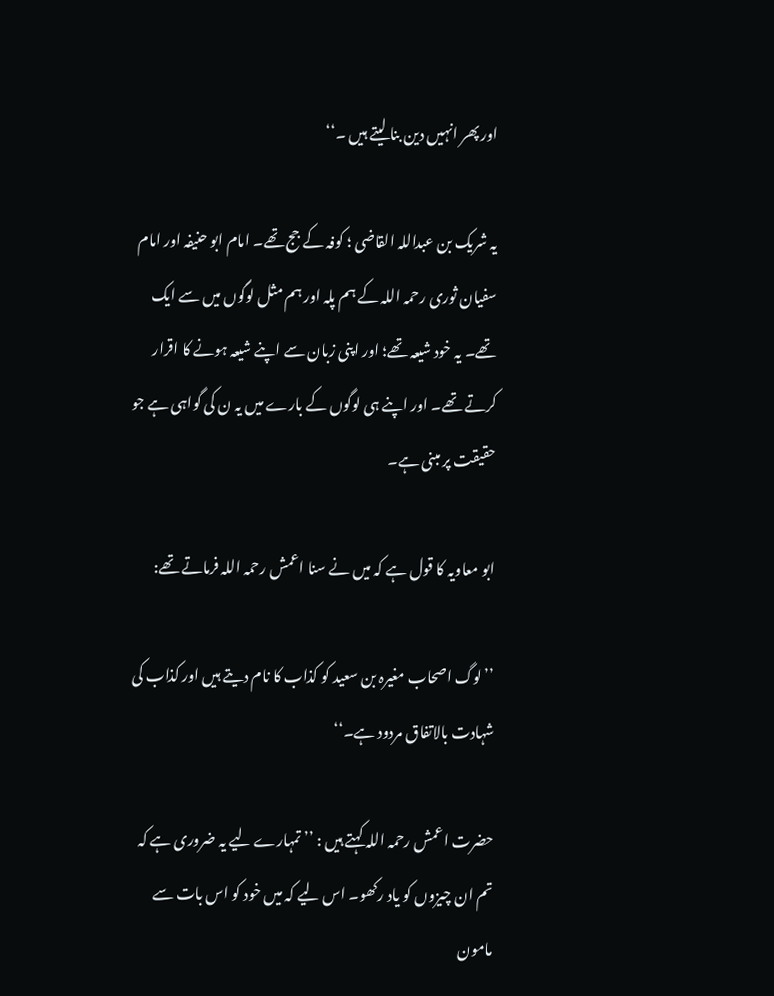اور پھر انہیں دین بنا لیتے ہیں ۔‘‘

یہ شریک بن عبداللہ القاضی ؛ کوفہ کے جج تھے۔ امام ابو حنیفہ اور امام سفیان ثوری رحمہ اللہ کے ہم پلہ اور ہم مثل لوگوں میں سے ایک تھے۔ یہ خود شیعہ تھے؛ اور اپنی زبان سے اپنے شیعہ ہونے کا اقرار کرتے تھے۔ اور اپنے ہی لوگوں کے بارے میں یہ ن کی گواہی ہے جو حقیقت پر مبنی ہے۔

ابو معاویہ کا قول ہے کہ میں نے سنا اعمش رحمہ اللہ فرماتے تھے:

’’لوگ اصحاب مغیرہ بن سعید کو کذاب کا نام دیتے ہیں اور کذاب کی شہادت بالاتفاق مردود ہے۔‘‘

حضرت اعمش رحمہ اللہ کہتے ہیں : ’’ تمہارے لیے یہ ضروری ہے کہ تم ان چیزوں کو یاد رکھو۔ اس لیے کہ میں خود کو اس بات سے مامون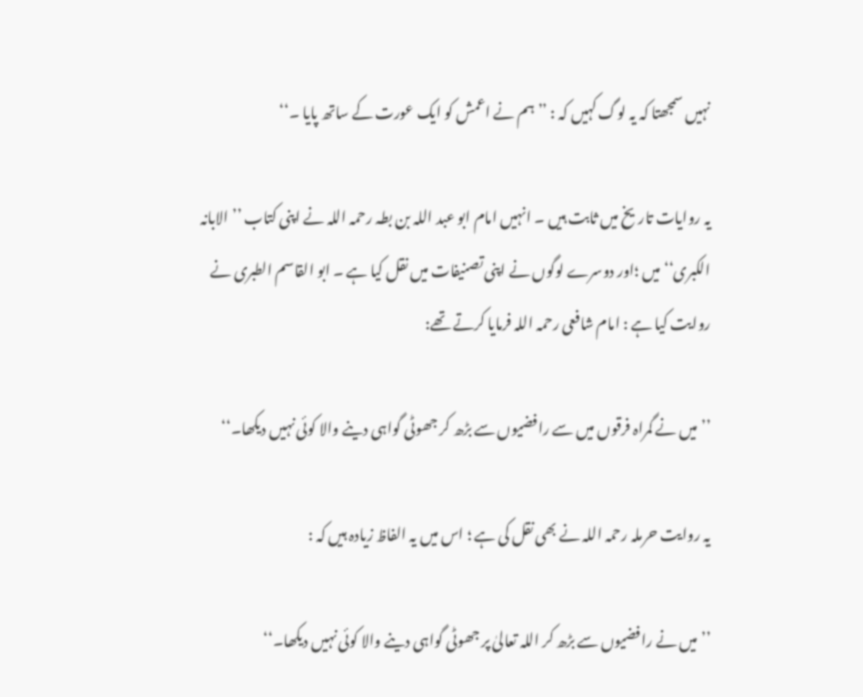نہیں سمجھتا کہ یہ لوگ کہیں کہ : ’’ ہم نے اعمش کو ایک عورت کے ساتھ پایا ۔‘‘

یہ روایات تاریخ میں ثابت ہیں ۔ انہیں امام ابو عبد اللہ بن بطہ رحمہ اللہ نے اپنی کتاب ’’ الابانہ الکبری‘‘ میں ؛اور دوسرے لوگوں نے اپنی تصنیفات میں نقل کیا ہے ۔ ابو القاسم الطبری نے روایت کیا ہے : امام شافعی رحمہ اللہ فرمایا کرتے تھے:

’’ میں نے گمراہ فرقوں میں سے رافضیوں سے بڑھ کر جھوٹی گواہی دینے والا کوئی نہیں دیکھا۔‘‘

یہ روایت حرملہ رحمہ اللہ نے بھی نقل کی ہے ؛ اس میں یہ الفاظ زیادہ ہیں کہ :

’’ میں نے رافضیوں سے بڑھ کر اللہ تعالیٰ پر جھوٹی گواہی دینے والا کوئی نہیں دیکھا۔‘‘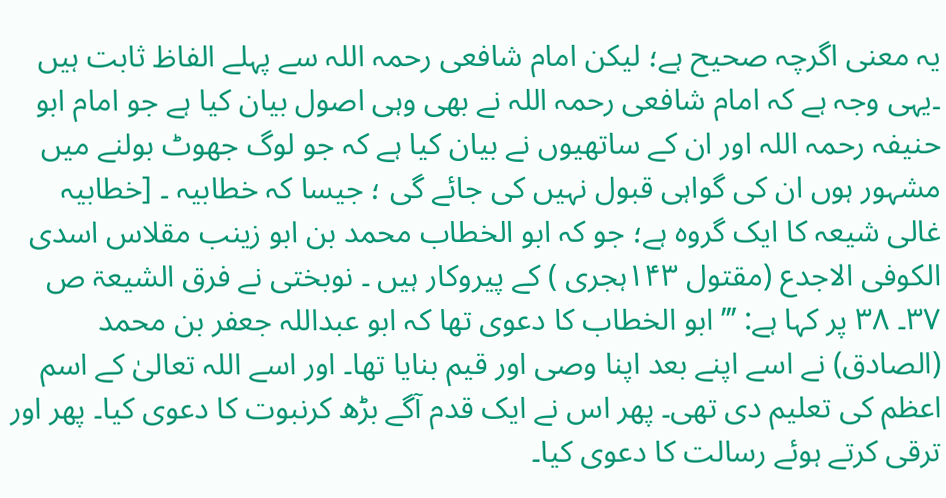یہ معنی اگرچہ صحیح ہے؛ لیکن امام شافعی رحمہ اللہ سے پہلے الفاظ ثابت ہیں ۔یہی وجہ ہے کہ امام شافعی رحمہ اللہ نے بھی وہی اصول بیان کیا ہے جو امام ابو حنیفہ رحمہ اللہ اور ان کے ساتھیوں نے بیان کیا ہے کہ جو لوگ جھوٹ بولنے میں مشہور ہوں ان کی گواہی قبول نہیں کی جائے گی ؛ جیسا کہ خطابیہ ۔ [خطابیہ غالی شیعہ کا ایک گروہ ہے؛ جو کہ ابو الخطاب محمد بن ابو زینب مقلاس اسدی الکوفی الاجدع (مقتول ۱۴۳ہجری ) کے پیروکار ہیں ۔ نوبختی نے فرق الشیعۃ ص ۳۷۔ ۳۸ پر کہا ہے: ’’’ ابو الخطاب کا دعوی تھا کہ ابو عبداللہ جعفر بن محمد (الصادق) نے اسے اپنے بعد اپنا وصی اور قیم بنایا تھا۔ اور اسے اللہ تعالیٰ کے اسم اعظم کی تعلیم دی تھی۔ پھر اس نے ایک قدم آگے بڑھ کرنبوت کا دعوی کیا۔ پھر اور ترقی کرتے ہوئے رسالت کا دعوی کیا۔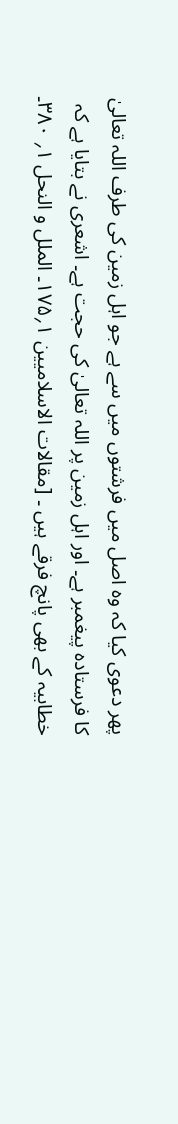پھر دعوی کیا کہ وہ اصل میں فرشتوں میں سے ہے جو اہل زمین کی طرف اللہ تعالیٰ کا فرستادہ پیغمبر ہے۔ اور اہل زمین پر اللہ تعالیٰ کی حجت ہے۔ اشعری نے بتایا ہے کہ خطابیہ کے بھی پانچ فرقے ہیں ۔ [مقالات الاسلامیین ۱؍۱۷۵۔ الملل و النحل ۱؍ ۳۸۰۔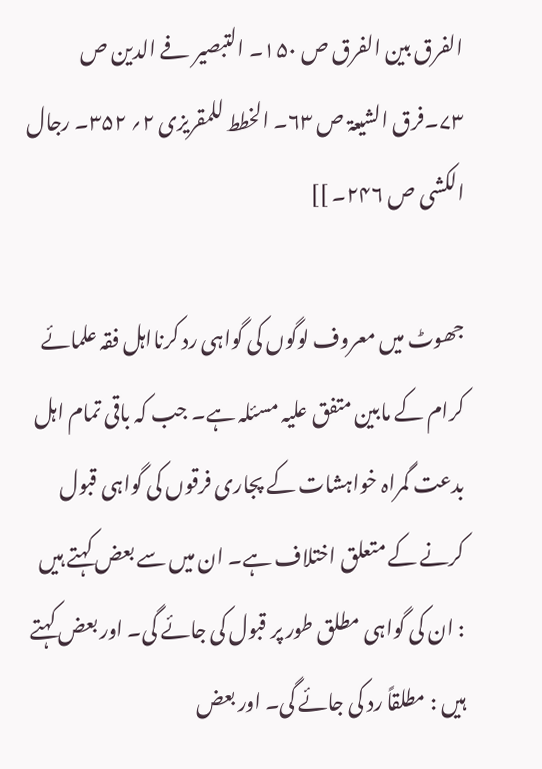الفرق بین الفرق ص ۱۵۰۔ التبصیر فے الدین ص ۷۳۔فرق الشیعۃ ص ۶۳۔ الخطط للمقریزی ۲؍ ۳۵۲۔ رجال الکشی ص ۲۴۶۔ ]]

جھوٹ میں معروف لوگوں کی گواہی رد کرنااہل فقہ علمائے کرام کے مابین متفق علیہ مسئلہ ہے۔ جب کہ باقی تمام اہل بدعت گمراہ خواہشات کے پجاری فرقوں کی گواہی قبول کرنے کے متعلق اختلاف ہے۔ ان میں سے بعض کہتے ہیں : ان کی گواہی مطلق طور پر قبول کی جائے گی۔ اور بعض کہتے ہیں : مطلقاً رد کی جائے گی۔ اور بعض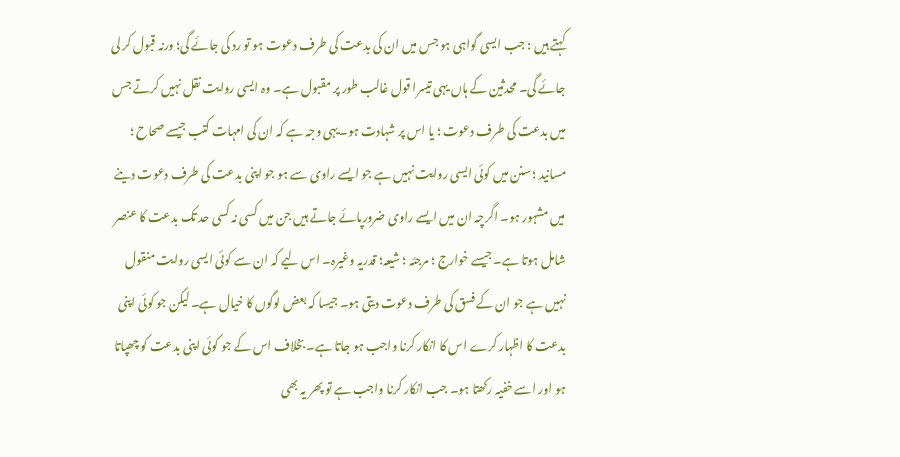کہتے ہیں : جب ایسی گواہی ہو جس میں ان کی بدعت کی طرف دعوت ہو تو رد کی جائے گی؛ ورنہ قبول کر لی جائے گی۔ محدثین کے ہاں یہی تیسرا قول غالب طور پر مقبول ہے۔ وہ ایسی روایت نقل نہیں کرتے جس میں بدعت کی طرف دعوت ؛ یا اس پر شہادت ہو۔یہی وجہ ہے کہ ان کی امہات کتب جیسے صحاح ؛ مسانید ؛ سنن میں کوئی ایسی روایت نہیں ہے جو ایسے راوی سے ہو جو اپنی بدعت کی طرف دعوت دینے میں مشہور ہو۔ اگرچہ ان میں ایسے راوی ضرورپائے جاتے ہیں جن میں کسی نہ کسی حد تک بدعت کا عنصر شامل ہوتا ہے۔ جیسے خوارج ؛ مرجئہ ؛ شیعہ؛ قدریہ وغیرہ۔ اس لیے کہ ان سے کوئی ایسی روایت منقول نہیں ہے جو ان کے فسق کی طرف دعوت دیتی ہو۔ جیسا کہ بعض لوگوں کا خیال ہے۔ لیکن جو کوئی اپنی بدعت کا اظہار کرے اس کا انکار کرنا واجب ہو جاتا ہے۔ بخلاف اس کے جو کوئی اپنی بدعت کو چھپاتا ہو اور اسے خفیہ رکھتا ہو۔ جب انکار کرنا واجب ہے تو پھر یہ بھی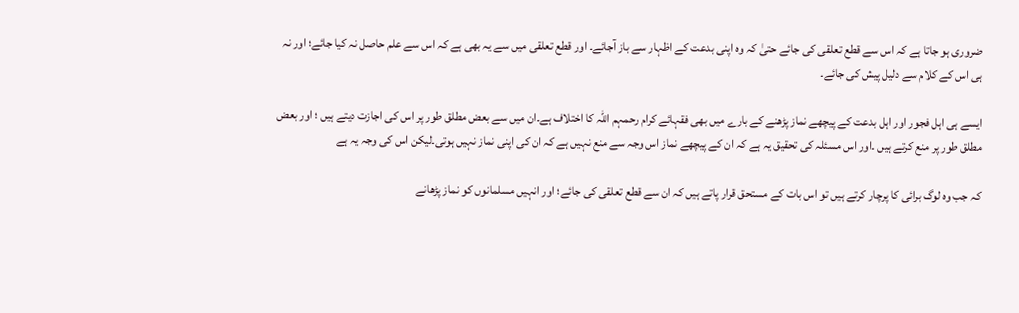ضروری ہو جاتا ہے کہ اس سے قطع تعلقی کی جائے حتیٰ کہ وہ اپنی بدعت کے اظہار سے باز آجائے۔ اور قطع تعلقی میں سے یہ بھی ہے کہ اس سے علم حاصل نہ کیا جائے؛ اور نہ ہی اس کے کلام سے دلیل پیش کی جائے۔

ایسے ہی اہل فجور اور اہل بدعت کے پیچھے نماز پڑھنے کے بارے میں بھی فقہائے کرام رحمہم اللہ کا اختلاف ہے۔ان میں سے بعض مطلق طور پر اس کی اجازت دیتے ہیں ؛ اور بعض مطلق طور پر منع کرتے ہیں ۔اور اس مسئلہ کی تحقیق یہ ہے کہ ان کے پیچھے نماز اس وجہ سے منع نہیں ہے کہ ان کی اپنی نماز نہیں ہوتی۔لیکن اس کی وجہ یہ ہے

کہ جب وہ لوگ برائی کا پرچار کرتے ہیں تو اس بات کے مستحق قرار پاتے ہیں کہ ان سے قطع تعلقی کی جائے؛ اور انہیں مسلمانوں کو نماز پڑھانے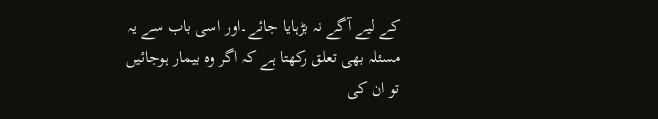کے لیے آگے نہ بڑہایا جائے۔اور اسی باب سے یہ مسئلہ بھی تعلق رکھتا ہے کہ اگر وہ بیمار ہوجائیں تو ان کی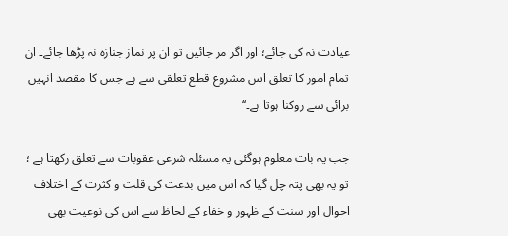عیادت نہ کی جائے؛ اور اگر مر جائیں تو ان پر نماز جنازہ نہ پڑھا جائے۔ ان تمام امور کا تعلق اس مشروع قطع تعلقی سے ہے جس کا مقصد انہیں برائی سے روکنا ہوتا ہے۔‘‘

جب یہ بات معلوم ہوگئی یہ مسئلہ شرعی عقوبات سے تعلق رکھتا ہے ؛ تو یہ بھی پتہ چل گیا کہ اس میں بدعت کی قلت و کثرت کے اختلاف احوال اور سنت کے ظہور و خفاء کے لحاظ سے اس کی نوعیت بھی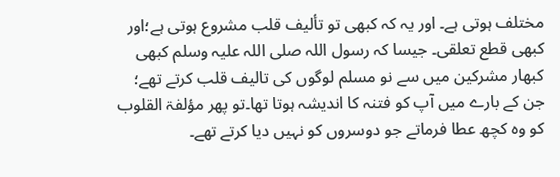مختلف ہوتی ہے۔ اور یہ کہ کبھی تو تألیف قلب مشروع ہوتی ہے؛اور کبھی قطع تعلقی۔ جیسا کہ رسول اللہ صلی اللہ علیہ وسلم کبھی کبھار مشرکین میں سے نو مسلم لوگوں کی تالیف قلب کرتے تھے؛ جن کے بارے میں آپ کو فتنہ کا اندیشہ ہوتا تھا۔تو پھر مؤلفۃ القلوب کو وہ کچھ عطا فرماتے جو دوسروں کو نہیں دیا کرتے تھے۔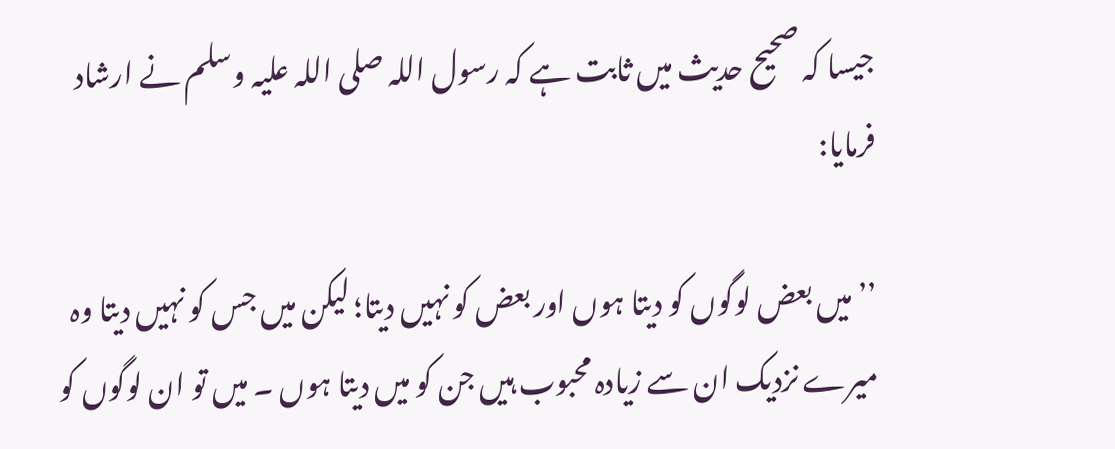جیسا کہ صحیح حدیث میں ثابت ہے کہ رسول اللہ صلی اللہ علیہ وسلم نے ارشاد فرمایا:

’’ میں بعض لوگوں کو دیتا ہوں اور بعض کو نہیں دیتا؛ لیکن میں جس کو نہیں دیتا وہ میرے نزدیک ان سے زیادہ محبوب ہیں جن کو میں دیتا ہوں ۔ میں تو ان لوگوں کو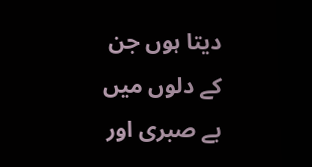دیتا ہوں جن کے دلوں میں بے صبری اور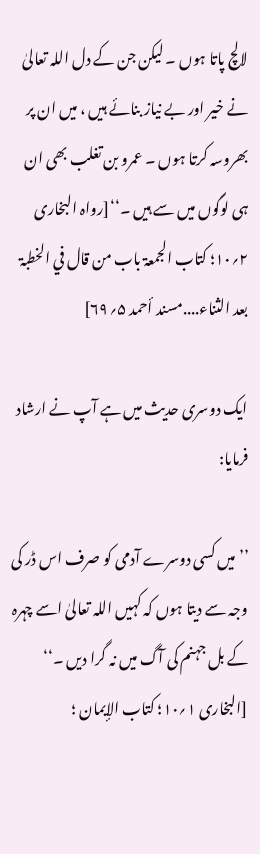لالچ پاتا ہوں ۔ لیکن جن کے دل اللہ تعالیٰ نے خیر اور بے نیاز بنائے ہیں ، میں ان پر بھروسہ کرتا ہوں ۔ عمرو بن تغلب بھی ان ہی لوگوں میں سے ہیں ۔‘‘[رواہ البخاری ۲؍۱۰؛ کتاب الجمعۃ باب من قال في الخطبۃ بعد الثناء....مسند أحمد ۵؍۶۹]

ایک دوسری حدیث میں ہے آپ نے ارشاد فرمایا:

’’ میں کسی دوسرے آدمی کو صرف اس ڈر کی وجہ سے دیتا ہوں کہ کہیں اللہ تعالیٰ اسے چہرہ کے بل جہنم کی آگ میں نہ گرا دیں ۔‘‘ [البخاری ۱؍۱۰؛ کتاب الإیمان ؛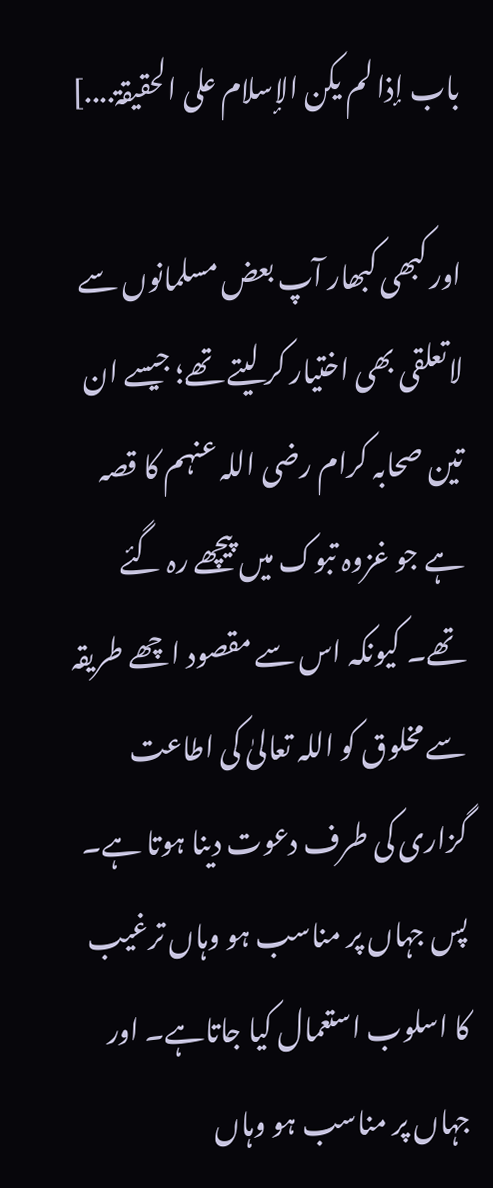باب إذا لم یکن الإسلام علی الحقیقۃ....]

اور کبھی کبھار آپ بعض مسلمانوں سے لاتعلقی بھی اختیار کر لیتے تھے؛ جیسے ان تین صحابہ کرام رضی اللہ عنہم کا قصہ ہے جو غزوہ تبوک میں پیچھے رہ گئے تھے۔ کیونکہ اس سے مقصود اچھے طریقہ سے مخلوق کو اللہ تعالیٰ کی اطاعت گزاری کی طرف دعوت دینا ہوتا ہے۔ پس جہاں پر مناسب ہو وہاں ترغیب کا اسلوب استعمال کیا جاتاہے۔ اور جہاں پر مناسب ہو وہاں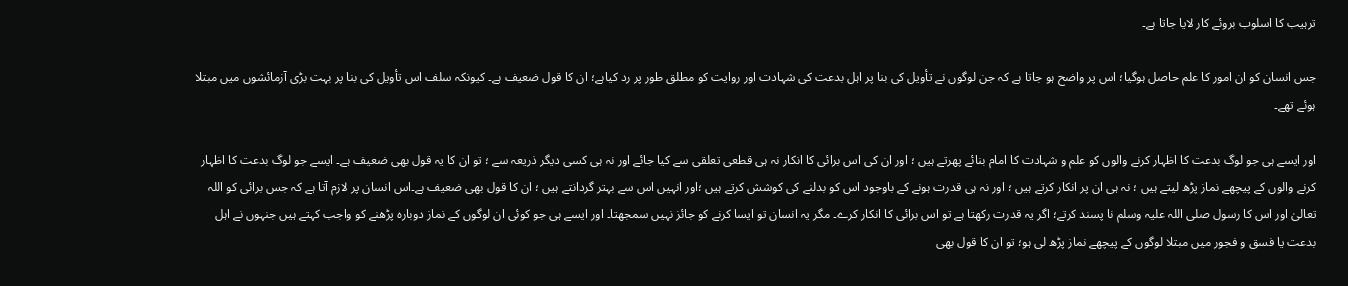ترہیب کا اسلوب بروئے کار لایا جاتا ہے۔

جس انسان کو ان امور کا علم حاصل ہوگیا؛ اس پر واضح ہو جاتا ہے کہ جن لوگوں نے تأویل کی بنا پر اہل بدعت کی شہادت اور روایت کو مطلق طور پر رد کیاہے؛ ان کا قول ضعیف ہے۔ کیونکہ سلف اس تأویل کی بنا پر بہت بڑی آزمائشوں میں مبتلا ہوئے تھے۔

اور ایسے ہی جو لوگ بدعت کا اظہار کرنے والوں کو علم و شہادت کا امام بنائے پھرتے ہیں ؛ اور ان کی اس برائی کا انکار نہ ہی قطعی تعلقی سے کیا جائے اور نہ ہی کسی دیگر ذریعہ سے ؛ تو ان کا یہ قول بھی ضعیف ہے۔ ایسے جو لوگ بدعت کا اظہار کرنے والوں کے پیچھے نماز پڑھ لیتے ہیں ؛ نہ ہی ان پر انکار کرتے ہیں ؛ اور نہ ہی قدرت ہونے کے باوجود اس کو بدلنے کی کوشش کرتے ہیں ؛اور انہیں اس سے بہتر گردانتے ہیں ؛ ان کا قول بھی ضعیف ہے۔اس انسان پر لازم آتا ہے کہ جس برائی کو اللہ تعالیٰ اور اس کا رسول صلی اللہ علیہ وسلم نا پسند کرتے؛ اگر یہ قدرت رکھتا ہے تو اس برائی کا انکار کرے۔ مگر یہ انسان تو ایسا کرنے کو جائز نہیں سمجھتا۔ اور ایسے ہی جو کوئی ان لوگوں کے نماز دوبارہ پڑھنے کو واجب کہتے ہیں جنہوں نے اہل بدعت یا فسق و فجور میں مبتلا لوگوں کے پیچھے نماز پڑھ لی ہو؛ تو ان کا قول بھی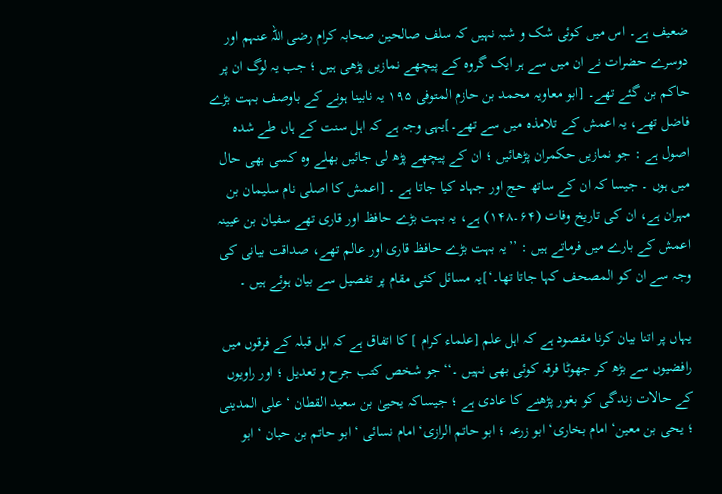ضعیف ہے۔ اس میں کوئی شک و شبہ نہیں کہ سلف صالحین صحابہ کرام رضی اللہ عنہم اور دوسرے حضرات نے ان میں سے ہر ایک گروہ کے پیچھے نمازیں پڑھی ہیں ؛ جب یہ لوگ ان پر حاکم بن گئے تھے۔ [ابو معاویہ محمد بن حازم المتوفی ۱۹۵ یہ نابینا ہونے کے باوصف بہت بڑے فاضل تھے، یہ اعمش کے تلامذہ میں سے تھے۔]یہی وجہ ہے کہ اہل سنت کے ہاں طے شدہ اصول ہے : جو نمازیں حکمران پڑھائیں ؛ ان کے پیچھے پڑھ لی جائیں بھلے وہ کسی بھی حال میں ہوں ۔ جیسا کہ ان کے ساتھ حج اور جہاد کیا جاتا ہے ۔ [اعمش کا اصلی نام سلیمان بن مہران ہے، ان کی تاریخ وفات (۶۴۔۱۴۸) ہے، یہ بہت بڑے حافظ اور قاری تھے سفیان بن عیینہ اعمش کے بارے میں فرماتے ہیں : ’’یہ بہت بڑے حافظ قاری اور عالم تھے، صداقت بیانی کی وجہ سے ان کو المصحف کہا جاتا تھا۔‘]یہ مسائل کئی مقام پر تفصیل سے بیان ہوئے ہیں ۔

یہاں پر اتنا بیان کرنا مقصود ہے کہ اہل علم [علماء کرام ] کا اتفاق ہے کہ اہل قبلہ کے فرقوں میں رافضیوں سے بڑھ کر جھوٹا فرقہ کوئی بھی نہیں ۔‘‘جو شخص کتب جرح و تعدیل ؛ اور راویوں کے حالات زندگی کو بغور پڑھنے کا عادی ہے ؛ جیساکہ یحییٰ بن سعید القطان ‘ علی المدینی ؛ یحی بن معین‘ امام بخاری‘ ابو زرعہ ؛ ابو حاتم الرازی‘ امام نسائی ‘ ابو حاتم بن حبان ‘ ابو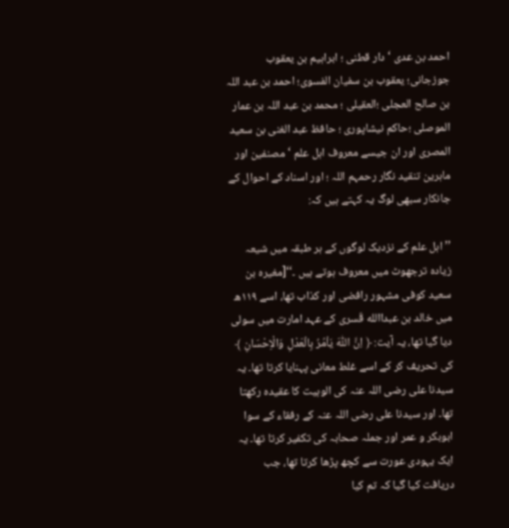احمد بن عدی ‘ دار قطنی ؛ ابراہیم بن یعقوب جوزجانی؛ یعقوب بن سفیان الفسوی؛ احمد بن عبد اللہ بن صالح العجلی ؛العقیلی ؛ محمد بن عبد اللہ بن عمار الموصلی ؛حاکم نیشاپوری ؛ حافظ عبد الغنی بن سعید المصری اور ان جیسے معروف اہل علم ‘مصنفین اور ماہرین تنقید نگار رحمہم اللہ ؛ اور اسناد کے احوال کے جانکار سبھی لوگ یہ کہتے ہیں کہ:

’’ اہل علم کے نزدیک لوگوں کے ہر طبقہ میں شیعہ زیادہ ترجھوٹ میں معروف ہوتے ہیں ۔‘‘[مغیرہ بن سعید کوفی مشہور رافضی اور کذاب تھا، اسے ۱۱۹ھ میں خالد بن عبداالله قَسری کے عہد امارت میں سولی دیا گیا تھا، یہ آیت: ﴿ اِنَّ اللّٰہَ یَاْمُرُ بِالْعَدْلِ وَالْاِحْسَانِ ﴾ کی تحریف کر کے اسے غلط معانی پہنایا کرتا تھا۔ یہ سیدنا علی رضی اللہ عنہ کی الوہیت کا عقیدہ رکھتا تھا۔ اور سیدنا علی رضی اللہ عنہ کے رفقاء کے سوا ابوبکر و عمر اور جملہ صحابہ کی تکفیر کرتا تھا۔ یہ ایک یہودی عورت سے کچھ پڑھا کرتا تھا، جب دریافت کیا گیا کہ تم کیا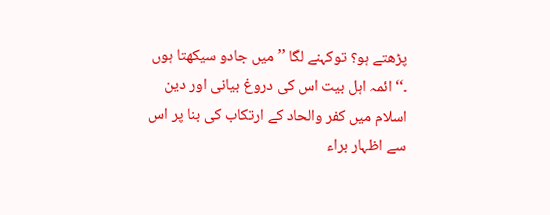پڑھتے ہو؟ توکہنے لگا ’’ میں جادو سیکھتا ہوں ۔‘‘ ائمہ اہل بیت اس کی دروغ بیانی اور دین اسلام میں کفر والحاد کے ارتکاب کی بنا پر اس سے اظہار براء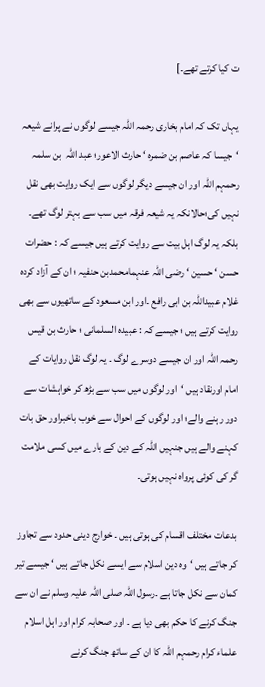ت کیا کرتے تھے۔]

یہاں تک کہ امام بخاری رحمہ اللہ جیسے لوگوں نے پرانے شیعہ ‘جیسا کہ عاصم بن ضمرہ ‘ حارث الاعور؛ عبد اللہ  بن سلمہ رحمہم اللہ اور ان جیسے دیگر لوگوں سے ایک روایت بھی نقل نہیں کی؛حالانکہ یہ شیعہ فرقہ میں سب سے بہتر لوگ تھے۔ بلکہ یہ لوگ اہل بیت سے روایت کرتے ہیں جیسے کہ : حضرات حسن ‘ حسین ‘ رضی اللہ عنہمامحمدبن حنفیہ ؛ ان کے آزاد کردہ غلام عبیداللہ بن ابی رافع ۔اور ابن مسعود کے ساتھیوں سے بھی روایت کرتے ہیں ؛ جیسے کہ : عبیدہ السلمانی ؛ حارث بن قیس رحمہ اللہ اور ان جیسے دوسرے لوگ ۔ یہ لوگ نقل روایات کے امام اورنقاد ہیں ‘اور لوگوں میں سب سے بڑھ کر خواہشات سے دور رہنے والے؛ اور لوگوں کے احوال سے خوب باخبراور حق بات کہنے والے ہیں جنہیں اللہ کے دین کے بارے میں کسی ملامت گر کی کوئی پرواہ نہیں ہوتی۔

بدعات مختلف اقسام کی ہوتی ہیں ۔ خوارج دینی حدود سے تجاوز کر جاتے ہیں ‘وہ دین اسلام سے ایسے نکل جاتے ہیں ‘ جیسے تیر کمان سے نکل جاتا ہے ۔رسول اللہ صلی اللہ علیہ وسلم نے ان سے جنگ کرنے کا حکم بھی دیا ہے ۔ اور صحابہ کرام اور اہل اسلام علماء کرام رحمہم اللہ کا ان کے ساتھ جنگ کرنے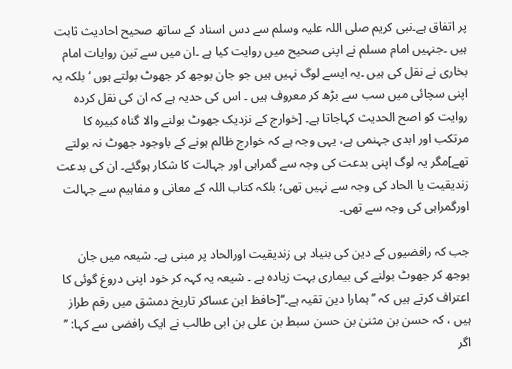پر اتفاق ہے۔نبی کریم صلی اللہ علیہ وسلم سے دس اسناد کے ساتھ صحیح احادیث ثابت ہیں ۔جنہیں امام مسلم نے اپنی صحیح میں روایت کیا ہے ۔ان میں سے تین روایات امام بخاری نے نقل کی ہیں ۔یہ ایسے لوگ نہیں ہیں جو جان بوجھ کر جھوٹ بولتے ہوں ‘ بلکہ یہ اپنی سچائی میں سب سے بڑھ کر معروف ہیں ۔ اس کی حدیہ ہے کہ ان کی نقل کردہ روایت کو اصح الحدیث کہاجاتا ہے۔ [خوارج کے نزدیک جھوٹ بولنے والا گناہ کبیرہ کا مرتکب اور ابدی جہنمی ہے، یہی وجہ ہے کہ خوارج ظالم ہونے کے باوجود جھوٹ نہ بولتے تھے]مگر یہ لوگ اپنی بدعت کی وجہ سے گمراہی اور جہالت کا شکار ہوگئے۔ ان کی بدعت زندیقیت یا الحاد کی وجہ سے نہیں تھی؛ بلکہ کتاب اللہ کے معانی و مفاہیم سے جہالت اورگمراہی کی وجہ سے تھی۔

جب کہ رافضیوں کے دین کی بنیاد ہی زندیقیت اورالحاد پر مبنی ہے۔ شیعہ میں جان بوجھ کر جھوٹ بولنے کی بیماری بہت زیادہ ہے ۔ شیعہ یہ کہہ کر خود اپنی دروغ گوئی کا اعتراف کرتے ہیں کہ ’’ہمارا دین تقیہ ہے۔‘‘[حافظ ابن عساکر تاریخ دمشق میں رقم طراز ہیں ، کہ حسن بن مثنیٰ بن حسن سبط بن علی بن ابی طالب نے ایک رافضی سے کہا: ’’ اگر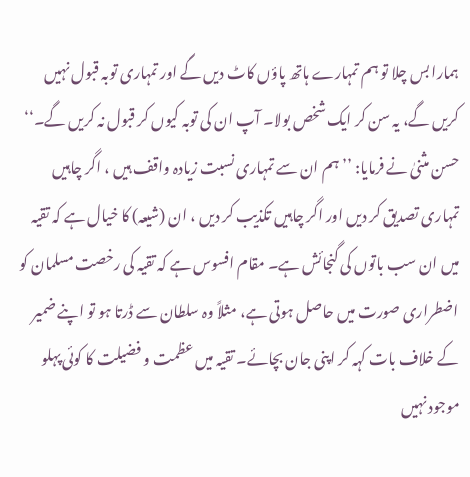ہمارا بس چلا تو ہم تمہارے ہاتھ پاؤں کاٹ دیں گے اور تمہاری توبہ قبول نہیں کریں گے، یہ سن کر ایک شخص بولا۔ آپ ان کی توبہ کیوں کر قبول نہ کریں گے۔‘‘ حسن مثنیٰ نے فرمایا: ’’ ہم ان سے تمہاری نسبت زیادہ واقف ہیں ، اگر چاہیں تمہاری تصدیق کر دیں اور اگر چاہیں تکذیب کر دیں ، ان (شیعہ) کا خیال ہے کہ تقیہ میں ان سب باتوں کی گنجائش ہے۔ مقام افسوس ہے کہ تقیہ کی رخصت مسلمان کو اضطراری صورت میں حاصل ہوتی ہے، مثلاً وہ سلطان سے ڈرتا ہو تو اپنے ضمیر کے خلاف بات کہہ کر اپنی جان بچائے۔ تقیہ میں عظمت و فضیلت کا کوئی پہلو موجود نہیں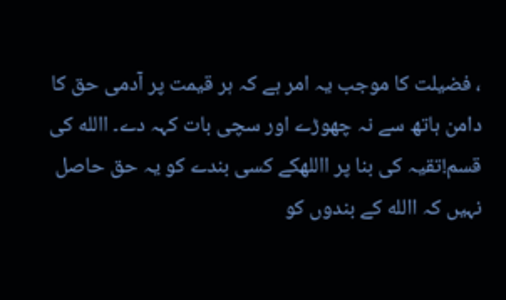، فضیلت کا موجب یہ امر ہے کہ ہر قیمت پر آدمی حق کا دامن ہاتھ سے نہ چھوڑے اور سچی بات کہہ دے۔ االله کی قسم!تقیہ کی بنا پر االلهکے کسی بندے کو یہ حق حاصل نہیں کہ االله کے بندوں کو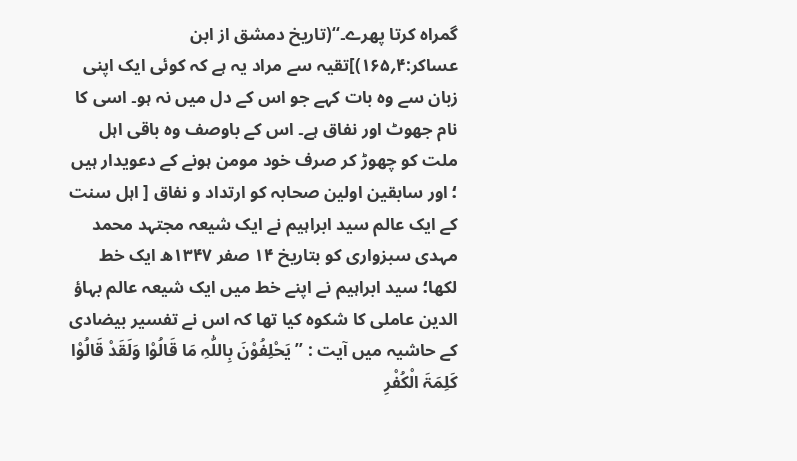گمراہ کرتا پھرے۔‘‘(تاریخ دمشق از ابن عساکر:۴؍۱۶۵)]تقیہ سے مراد یہ ہے کہ کوئی ایک اپنی زبان سے وہ بات کہے جو اس کے دل میں نہ ہو۔ اسی کا نام جھوٹ اور نفاق ہے۔ اس کے باوصف وہ باقی اہل ملت کو چھوڑ کر صرف خود مومن ہونے کے دعویدار ہیں ؛ اور سابقین اولین صحابہ کو ارتداد و نفاق [ اہل سنت کے ایک عالم سید ابراہیم نے ایک شیعہ مجتہد محمد مہدی سبزواری کو بتاریخ ۱۴ صفر ۱۳۴۷ھ ایک خط لکھا؛ سید ابراہیم نے اپنے خط میں ایک شیعہ عالم بہاؤ الدین عاملی کا شکوہ کیا تھا کہ اس نے تفسیر بیضادی کے حاشیہ میں آیت : ’’ یَحْلِفُوْنَ بِاللّٰہِ مَا قَالُوْا وَلَقَدْ قَالُوْا کَلِمَۃَ الْکُفْرِ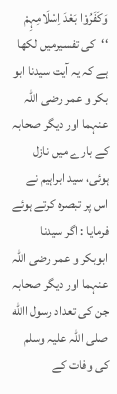وَکَفَرُوْا بَعْدَ اِسْلَامِہِمْ ‘‘کی تفسیرمیں لکھا ہے کہ یہ آیت سیدنا ابو بکر و عمر رضی اللہ عنہما اور دیگر صحابہ کے بارے میں نازل ہوئی، سید ابراہیم نے اس پر تبصرہ کرتے ہوئے فرمایا : اگر سیدنا ابوبکر و عمر رضی اللہ عنہما اور دیگر صحابہ جن کی تعداد رسول االله صلی اللہ علیہ وسلم کی وفات کے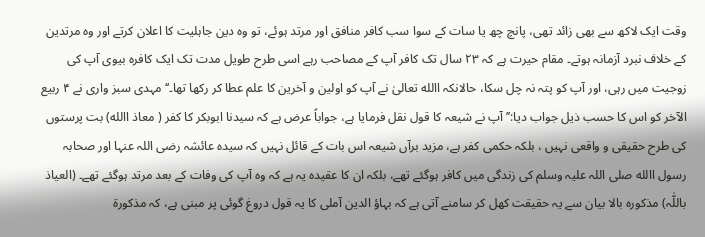وقت ایک لاکھ سے بھی زائد تھی، پانچ چھ یا سات کے سوا سب کافر منافق اور مرتد ہوئے، تو وہ دین جاہلیت کا اعلان کرتے اور وہ مرتدین کے خلاف نبرد آزمانہ ہوتے۔ مقام حیرت ہے کہ ۲۳ سال تک کافر آپ کے مصاحب رہے اسی طرح طویل مدت تک ایک کافرہ بیوی آپ کی زوجیت میں رہی، اور آپ کو پتہ نہ چل سکا، حالانکہ االله تعالیٰ نے آپ کو اولین و آخرین کا علم عطا کر رکھا تھا۔‘‘ مہدی سبز واری نے ۴ ربیع الآخر کو اس کا حسب ذیل جواب دیا:’’ آپ نے شیعہ کا قول نقل فرمایا ہے، جواباً عرض ہے کہ سیدنا ابوبکر کا کفر ( معاذ االله) بت پرستوں کی طرح حقیقی و واقعی نہیں ، بلکہ حکمی کفر ہے، مزید برآں شیعہ اس بات کے قائل نہیں کہ سیدہ عائشہ رضی اللہ عنہا اور صحابہ رسول االله صلی اللہ علیہ وسلم کی زندگی میں کافر ہوگئے تھے، بلکہ ان کا عقیدہ یہ ہے کہ وہ آپ کی وفات کے بعد مرتد ہوگئے تھے۔ (العیاذ باللّٰہ) مذکورہ بالا بیان سے یہ حقیقت کھل کر سامنے آتی ہے کہ بہاؤ الدین آملی کا یہ قول دروغ گوئی پر مبنی ہے، کہ مذکورۃ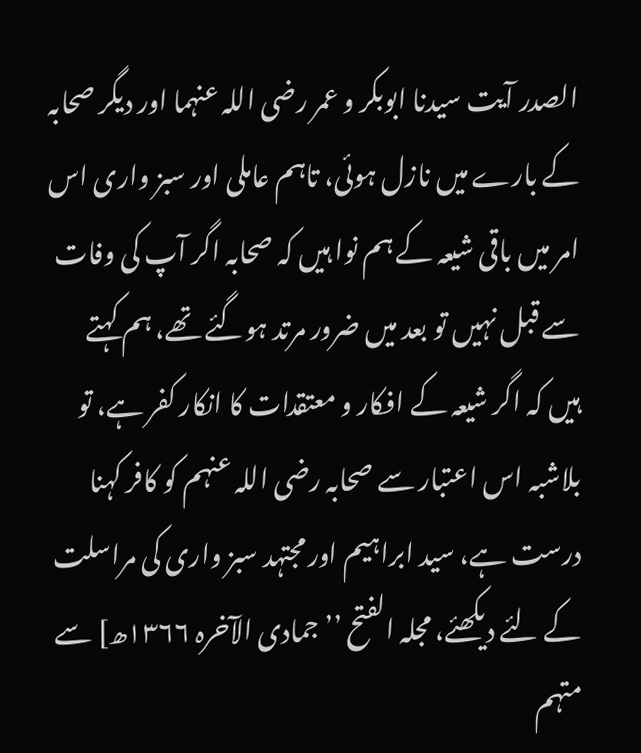الصدر آیت سیدنا ابوبکر و عمر رضی اللہ عنہما اور دیگر صحابہ کے بارے میں نازل ہوئی، تاہم عاملی اور سبز واری اس امر میں باقی شیعہ کے ہم نوا ہیں کہ صحابہ اگر آپ کی وفات سے قبل نہیں تو بعد میں ضرور مرتد ہوگئے تھے، ہم کہتے ہیں کہ اگر شیعہ کے افکار و معتقدات کا انکار کفر ہے، تو بلاشبہ اس اعتبار سے صحابہ رضی اللہ عنہم کو کافر کہنا درست ہے، سید ابراہیم اور مجتہد سبز واری کی مراسلت کے لئے دیکھئے، مجلہ الفتح ’’ جمادی الآخرہ ۱۳۶۶ھ] سے متہم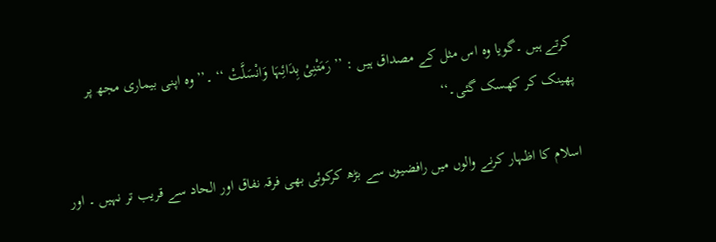کرتے ہیں ۔گویا وہ اس مثل کے مصداق ہیں : ’’ رَمَتْنِیْ بِدَائِہَا وَانْسَلَّتْ ‘‘ ۔’’وہ اپنی بیماری مجھ پر پھینک کر کھسک گئی۔‘‘

اسلام کا اظہار کرنے والوں میں رافضیوں سے بڑھ کرکوئی بھی فرقہ نفاق اور الحاد سے قریب تر نہیں ۔ اور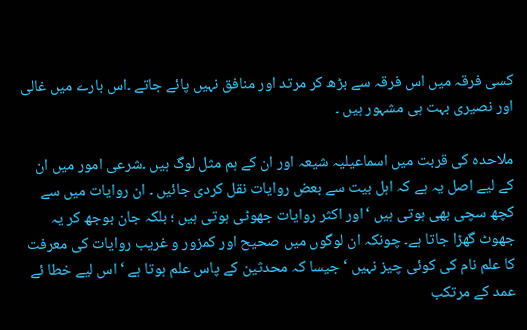کسی فرقہ میں اس فرقہ سے بڑھ کر مرتد اور منافق نہیں پائے جاتے ۔اس بارے میں غالی اور نصیری بہت ہی مشہور ہیں ۔

ملاحدہ کی قربت میں اسماعیلیہ شیعہ اور ان کے ہم مثل لوگ ہیں ۔شرعی امور میں ان کے لیے اصل یہ ہے کہ اہل بیت سے بعض روایات نقل کردی جائیں ۔ ان روایات میں سے کچھ سچی بھی ہوتی ہیں ‘اور اکثر روایات جھوٹی ہوتی ہیں ؛ بلکہ جان بوجھ کر یہ جھوٹ گھڑا جاتا ہے۔ چونکہ ان لوگوں میں صحیح اور کمزور و غریب روایات کی معرفت کا علم نام کی کوئی چیز نہیں ‘ جیسا کہ محدثین کے پاس علم ہوتا ہے ‘ اس لیے خطا ئے عمد کے مرتکب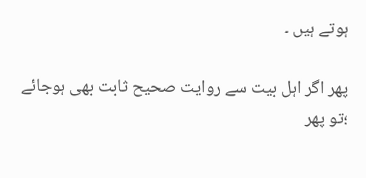ہوتے ہیں ۔

پھر اگر اہل بیت سے روایت صحیح ثابت بھی ہوجائے ؛تو پھر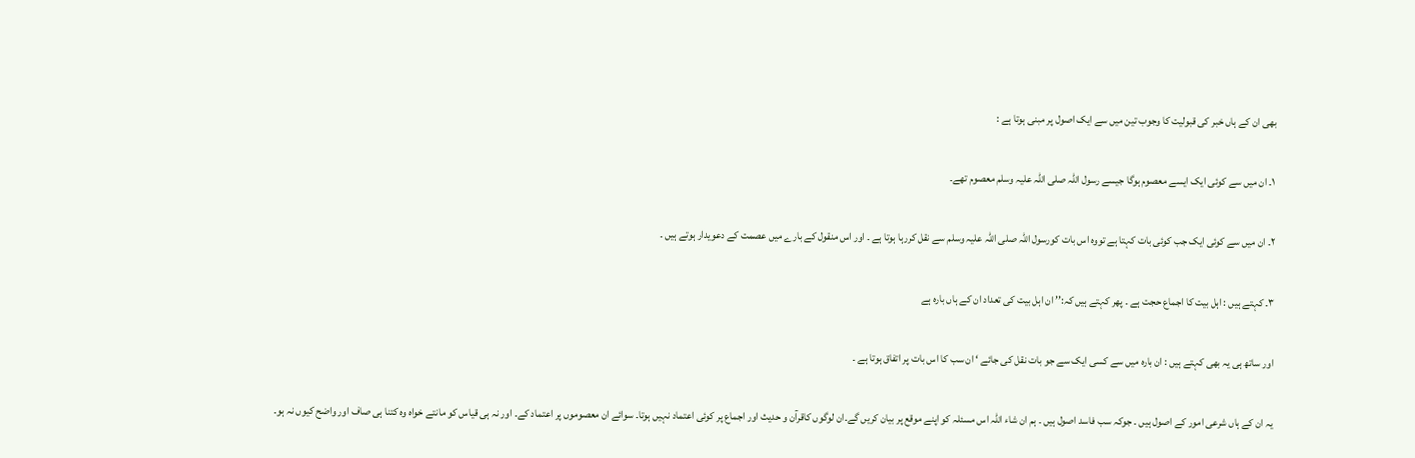بھی ان کے ہاں خبر کی قبولیت کا وجوب تین میں سے ایک اصول پر مبنی ہوتا ہے :

۱۔ ان میں سے کوئی ایک ایسے معصوم ہوگا جیسے رسول اللہ صلی اللہ علیہ وسلم معصوم تھے۔

۲۔ ان میں سے کوئی ایک جب کوئی بات کہتا ہے تووہ اس بات کورسول اللہ صلی اللہ علیہ وسلم سے نقل کررہا ہوتا ہے ۔ اور اس منقول کے بارے میں عصمت کے دعویدار ہوتے ہیں ۔

۳۔ کہتے ہیں : اہل بیت کا اجماع حجت ہے ۔ پھر کہتے ہیں کہ:’’ ان اہل بیت کی تعداد ان کے ہاں بارہ ہے

اور ساتھ ہی یہ بھی کہتے ہیں : ان بارہ میں سے کسی ایک سے جو بات نقل کی جائے ‘ ان سب کا اس بات پر اتفاق ہوتا ہے ۔

یہ ان کے ہاں شرعی امور کے اصول ہیں ۔ جوکہ سب فاسد اصول ہیں ۔ ہم ان شاء اللہ اس مسئلہ کو اپنے موقع پر بیان کریں گے۔ان لوگوں کاقرآن و حدیث اور اجماع پر کوئی اعتماد نہیں ہوتا۔ سوائے ان معصوموں پر اعتماد کے۔ اور نہ ہی قیاس کو مانتے خواہ وہ کتنا ہی صاف اور واضح کیوں نہ ہو۔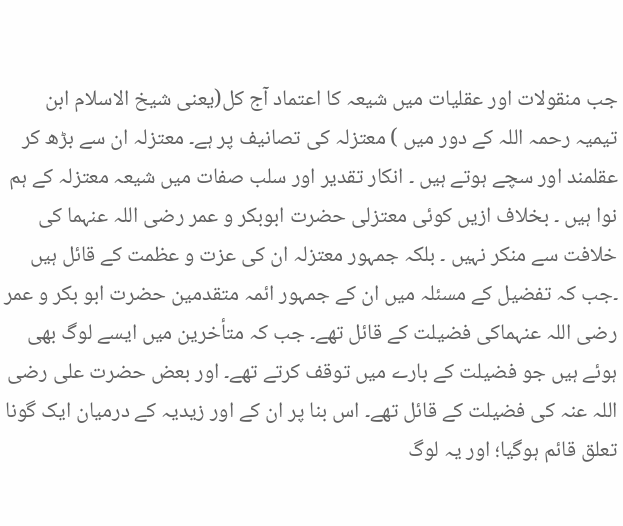جب منقولات اور عقلیات میں شیعہ کا اعتماد آج کل(یعنی شیخ الاسلام ابن تیمیہ رحمہ اللہ کے دور میں ) معتزلہ کی تصانیف پر ہے۔ معتزلہ ان سے بڑھ کر عقلمند اور سچے ہوتے ہیں ۔ انکار تقدیر اور سلب صفات میں شیعہ معتزلہ کے ہم نوا ہیں ۔ بخلاف ازیں کوئی معتزلی حضرت ابوبکر و عمر رضی اللہ عنہما کی خلافت سے منکر نہیں ۔ بلکہ جمہور معتزلہ ان کی عزت و عظمت کے قائل ہیں ۔جب کہ تفضیل کے مسئلہ میں ان کے جمہور ائمہ متقدمین حضرت ابو بکر و عمر رضی اللہ عنہماکی فضیلت کے قائل تھے۔ جب کہ متأخرین میں ایسے لوگ بھی ہوئے ہیں جو فضیلت کے بارے میں توقف کرتے تھے۔ اور بعض حضرت علی رضی اللہ عنہ کی فضیلت کے قائل تھے۔ اس بنا پر ان کے اور زیدیہ کے درمیان ایک گونا تعلق قائم ہوگیا؛ اور یہ لوگ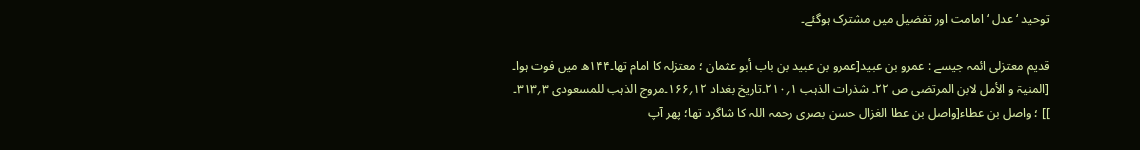توحید ‘ عدل ‘ امامت اور تفضیل میں مشترک ہوگئے۔

قدیم معتزلی ائمہ جیسے : عمرو بن عبید[عمرو بن عبید بن باب أبو عثمان ؛ معتزلہ کا امام تھا۔۱۴۴ھ میں فوت ہوا۔ [المنیۃ و الأمل لابن المرتضی ص ۲۲۔ شذرات الذہب ۱؍۲۱۰۔تاریخ بغداد ۱۲؍۱۶۶۔مروج الذہب للمسعودی ۳؍۳۱۳۔ ]] ؛ واصل بن عطاء[واصل بن عطا الغزال حسن بصری رحمہ اللہ کا شاگرد تھا؛ پھر آپ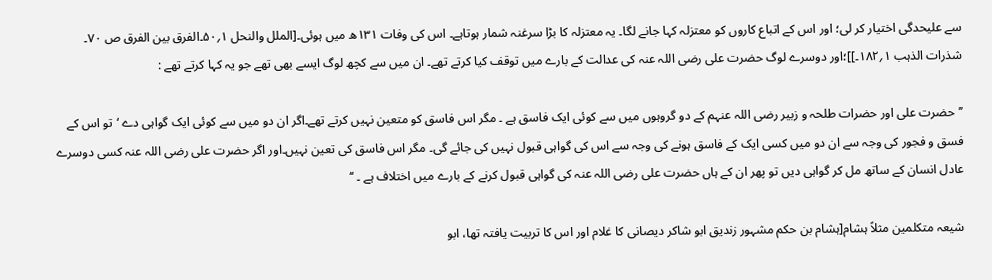سے علیحدگی اختیار کر لی؛ اور اس کے اتباع کاروں کو معتزلہ کہا جانے لگا۔ یہ معتزلہ کا بڑا سرغنہ شمار ہوتاہے۔ اس کی وفات ۱۳۱ھ میں ہوئی۔[الملل والنحل ۱؍۵۰۔الفرق بین الفرق ص ۷۰۔ شذرات الذہب ۱؍۱۸۲۔]]؛اور دوسرے لوگ حضرت علی رضی اللہ عنہ کی عدالت کے بارے میں توقف کیا کرتے تھے۔ ان میں سے کچھ لوگ ایسے بھی تھے جو یہ کہا کرتے تھے :

’’حضرت علی اور حضرات طلحہ و زبیر رضی اللہ عنہم کے دو گروہوں میں سے کوئی ایک فاسق ہے ۔ مگر اس فاسق کو متعین نہیں کرتے تھے۔اگر ان دو میں سے کوئی ایک گواہی دے ‘تو اس کے فسق و فجور کی وجہ سے ان دو میں کسی ایک کے فاسق ہونے کی وجہ سے اس کی گواہی قبول نہیں کی جائے گی۔ مگر اس فاسق کی تعین نہیں۔اور اگر حضرت علی رضی اللہ عنہ کسی دوسرے عادل انسان کے ساتھ مل کر گواہی دیں تو پھر ان کے ہاں حضرت علی رضی اللہ عنہ کی گواہی قبول کرنے کے بارے میں اختلاف ہے ۔ ‘‘

شیعہ متکلمین مثلاً ہشام[ہشام بن حکم مشہور زندیق ابو شاکر دیصانی کا غلام اور اس کا تربیت یافتہ تھا، ابو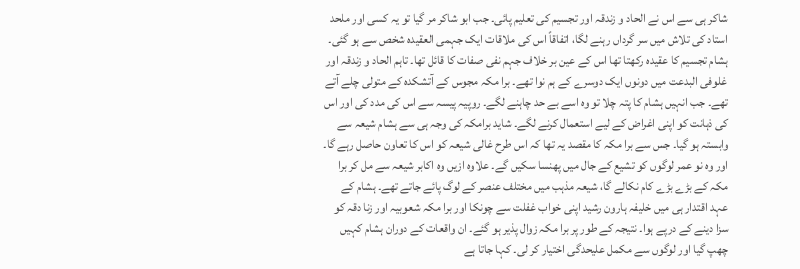شاکر ہی سے اس نے الحاد و زندقہ اور تجسیم کی تعلیم پائی۔ جب ابو شاکر مر گیا تو یہ کسی اور ملحد استاد کی تلاش میں سر گرداں رہنے لگا، اتفاقاً اس کی ملاقات ایک جہمی العقیدہ شخص سے ہو گئی۔ ہشام تجسیم کا عقیدہ رکھتا تھا اس کے عین بر خلاف جہم نفی صفات کا قائل تھا۔ تاہم الحاد و زندقہ اور غلوفی البدعت میں دونوں ایک دوسرے کے ہم نوا تھے۔ برا مکہ مجوس کے آتشکدہ کے متولی چلے آتے تھے۔ جب انہیں ہشام کا پتہ چلا تو وہ اسے بے حد چاہنے لگے۔ روپیہ پیسہ سے اس کی مدد کی اور اس کی ذہانت کو اپنی اغراض کے لیے استعمال کرنے لگے۔ شاید برامکہ کی وجہ ہی سے ہشام شیعہ سے وابستہ ہو گیا۔ جس سے برا مکہ کا مقصد یہ تھا کہ اس طرح غالی شیعہ کو اس کا تعاون حاصل رہے گا۔ اور وہ نو عمر لوگوں کو تشیع کے جال میں پھنسا سکیں گے۔ علاوہ ازیں وہ اکابر شیعہ سے مل کر برا مکہ کے بڑے بڑے کام نکالے گا، شیعہ مذہب میں مختلف عنصر کے لوگ پائے جاتے تھے۔ ہشام کے عہد اقتدار ہی میں خلیفہ ہارون رشید اپنی خواب غفلت سے چونکا اور برا مکہ شعوبیہ اور زنا دقہ کو سزا دینے کے درپے ہوا۔ نتیجہ کے طور پر برا مکہ زوال پذیر ہو گئے۔ ان واقعات کے دوران ہشام کہیں چھپ گیا اور لوگوں سے مکمل علیحدگی اختیار کر لی۔ کہا جاتا ہے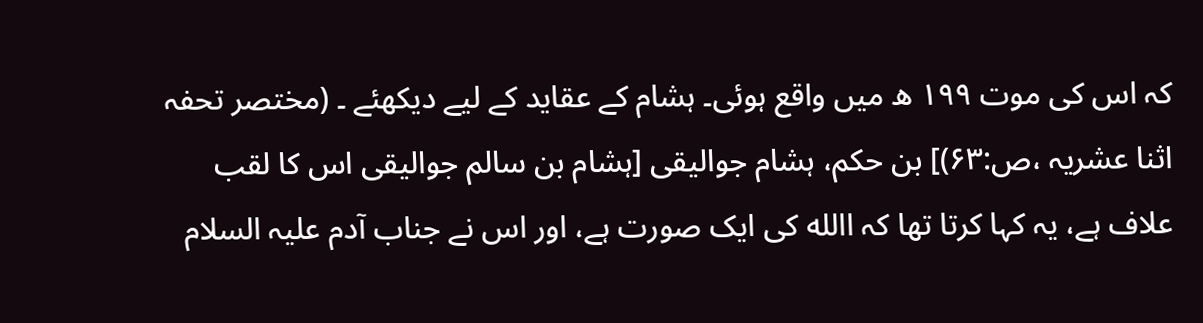کہ اس کی موت ۱۹۹ ھ میں واقع ہوئی۔ ہشام کے عقاید کے لیے دیکھئے ۔ (مختصر تحفہ اثنا عشریہ ،ص:۶۳)] بن حکم، ہشام جوالیقی [ہشام بن سالم جوالیقی اس کا لقب علاف ہے، یہ کہا کرتا تھا کہ االله کی ایک صورت ہے، اور اس نے جناب آدم علیہ السلام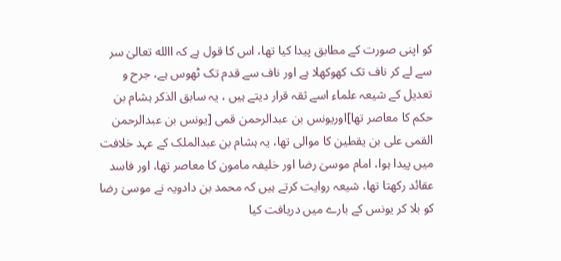کو اپنی صورت کے مطابق پیدا کیا تھا، اس کا قول ہے کہ االله تعالیٰ سر سے لے کر ناف تک کھوکھلا ہے اور ناف سے قدم تک ٹھوس ہے، جرح و تعدیل کے شیعہ علماء اسے ثقہ قرار دیتے ہیں ، یہ سابق الذکر ہشام بن حکم کا معاصر تھا]اوریونس بن عبدالرحمن قمی [یونس بن عبدالرحمن القمی علی بن یقطین کا موالی تھا، یہ ہشام بن عبدالملک کے عہد خلافت میں پیدا ہوا، امام موسیٰ رضا اور خلیفہ مامون کا معاصر تھا، اور فاسد عقائد رکھتا تھا، شیعہ روایت کرتے ہیں کہ محمد بن دادویہ نے موسیٰ رضا کو بلا کر یونس کے بارے میں دریافت کیا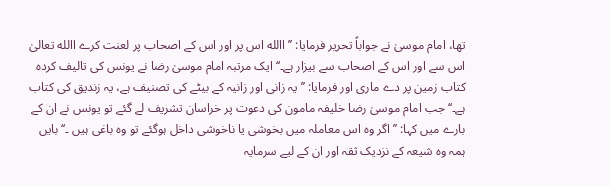تھا، امام موسیٰ نے جواباً تحریر فرمایا: ’’ االله اس پر اور اس کے اصحاب پر لعنت کرے االله تعالیٰ اس سے اور اس کے اصحاب سے بیزار ہے۔‘‘ ایک مرتبہ امام موسیٰ رضا نے یونس کی تالیف کردہ کتاب زمین پر دے ماری اور فرمایا: ’’ یہ زانی اور زانیہ کے بیٹے کی تصنیف ہے، یہ زندیق کی کتاب ہے۔‘‘ جب امام موسیٰ رضا خلیفہ مامون کی دعوت پر خراسان تشریف لے گئے تو یونس نے ان کے بارے میں کہا: ’’اگر وہ اس معاملہ میں بخوشی یا ناخوشی داخل ہوگئے تو وہ باغی ہیں ۔‘‘ بایں ہمہ وہ شیعہ کے نزدیک ثقہ اور ان کے لیے سرمایہ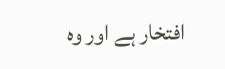افتخار ہے اور وہ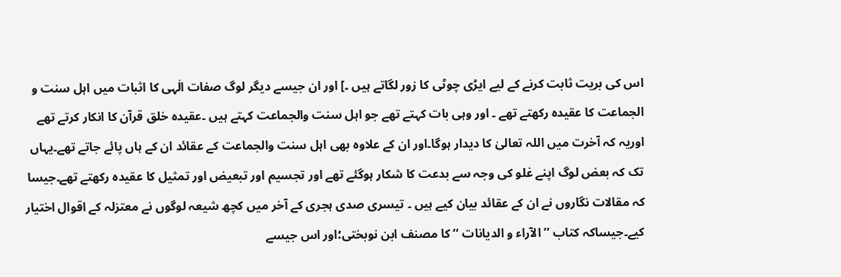اس کی بریت ثابت کرنے کے لیے ایڑی چوٹی کا زور لگاتے ہیں ۔] اور ان جیسے دیگر لوگ صفات الٰہی کا اثبات میں اہل سنت و الجماعت کا عقیدہ رکھتے تھے ۔ اور وہی بات کہتے تھے جو اہل سنت والجماعت کہتے ہیں ۔عقیدہ خلق قرآن کا انکار کرتے تھے اوریہ کہ آخرت میں اللہ تعالیٰ کا دیدار ہوگا۔اور ان کے علاوہ بھی اہل سنت والجماعت کے عقائد ان کے ہاں پائے جاتے تھے۔یہاں تک کہ بعض لوگ اپنے غلو کی وجہ سے بدعت کا شکار ہوگئے تھے اور تجسیم اور تبعیض اور تمثیل کا عقیدہ رکھتے تھے۔جیسا کہ مقالات نگاروں نے ان کے عقائد بیان کیے ہیں ۔ تیسری صدی ہجری کے آخر میں کچھ شیعہ لوگوں نے معتزلہ کے اقوال اختیار کیے۔جیساکہ کتاب ’’ الآراء و الدیانات ‘‘ کا مصنف ابن نوبختی؛اور اس جیسے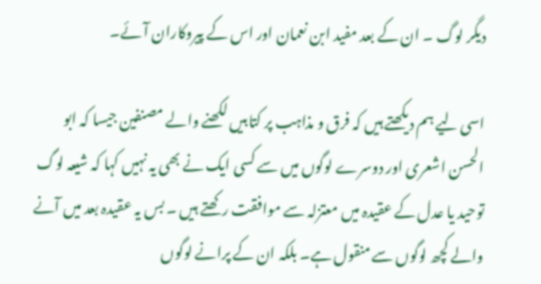دیگر لوگ ۔ ان کے بعد مفید ابن نعمان اور اس کے پیروکاران آئے۔

اسی لیے ہم دیکھتے ہیں کہ فرق و مذاہب پر کتابیں لکھنے والے مصنفین جیسا کہ ابو الحسن اشعری اور دوسرے لوگوں میں سے کسی ایک نے بھی یہ نہیں کہا کہ شیعہ لوگ توحید یا عدل کے عقیدہ میں معتزلہ سے موافقت رکھتے ہیں ۔ بس یہ عقیدہ بعد میں آنے والے کچھ لوگوں سے منقول ہے۔ بلکہ ان کے پرانے لوگوں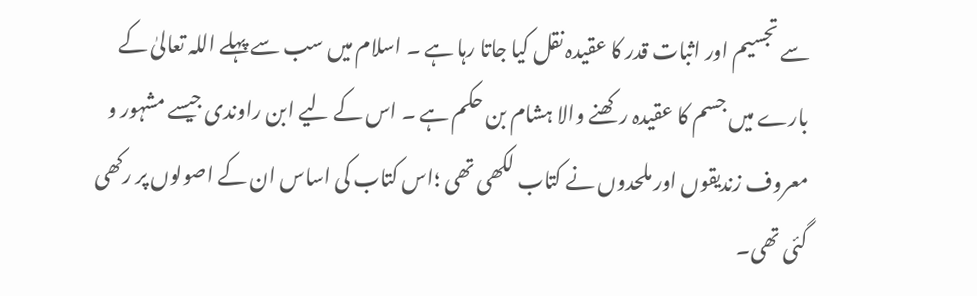سے تجسیم اور اثبات قدر کا عقیدہ نقل کیا جاتا رہا ہے ۔ اسلام میں سب سے پہلے اللہ تعالیٰ کے بارے میں جسم کا عقیدہ رکھنے والا ہشام بن حکم ہے ۔ اس کے لیے ابن راوندی جیسے مشہور و معروف زندیقوں اور ملحدوں نے کتاب لکھی تھی ؛اس کتاب کی اساس ان کے اصولوں پر رکھی گئی تھی۔